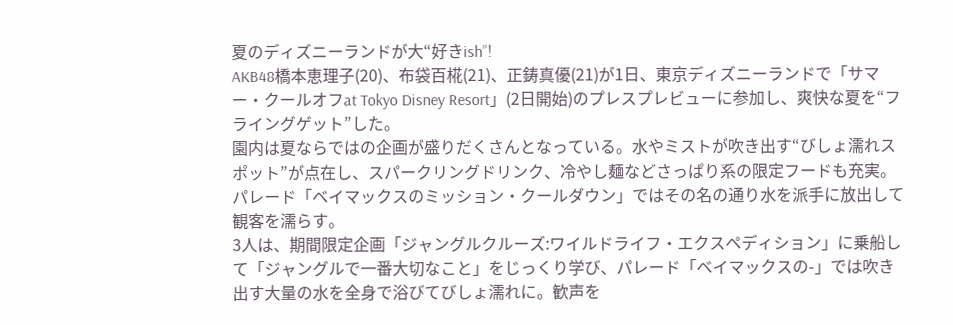夏のディズニーランドが大“好きish”!
AKB48橋本恵理子(20)、布袋百椛(21)、正鋳真優(21)が1日、東京ディズニーランドで「サマー・クールオフat Tokyo Disney Resort」(2日開始)のプレスプレビューに参加し、爽快な夏を“フライングゲット”した。
園内は夏ならではの企画が盛りだくさんとなっている。水やミストが吹き出す“びしょ濡れスポット”が点在し、スパークリングドリンク、冷やし麺などさっぱり系の限定フードも充実。パレード「ベイマックスのミッション・クールダウン」ではその名の通り水を派手に放出して観客を濡らす。
3人は、期間限定企画「ジャングルクルーズ:ワイルドライフ・エクスペディション」に乗船して「ジャングルで一番大切なこと」をじっくり学び、パレード「ベイマックスの-」では吹き出す大量の水を全身で浴びてびしょ濡れに。歓声を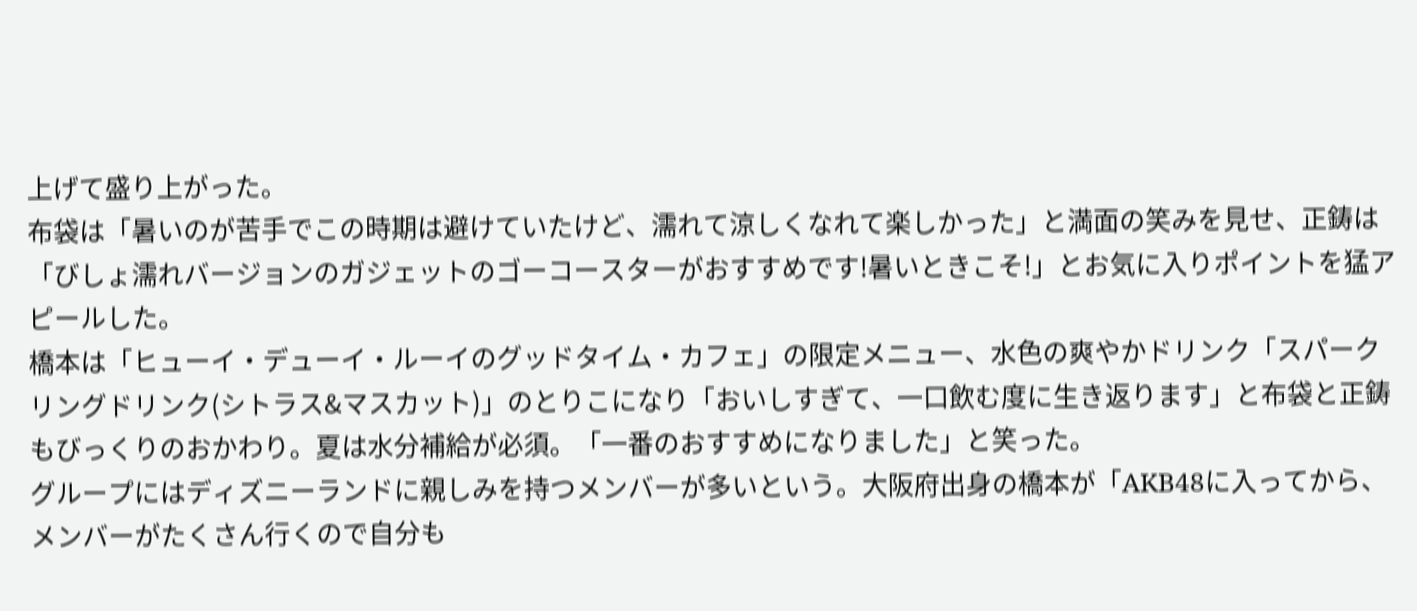上げて盛り上がった。
布袋は「暑いのが苦手でこの時期は避けていたけど、濡れて涼しくなれて楽しかった」と満面の笑みを見せ、正鋳は「びしょ濡れバージョンのガジェットのゴーコースターがおすすめです!暑いときこそ!」とお気に入りポイントを猛アピールした。
橋本は「ヒューイ・デューイ・ルーイのグッドタイム・カフェ」の限定メニュー、水色の爽やかドリンク「スパークリングドリンク(シトラス&マスカット)」のとりこになり「おいしすぎて、一口飲む度に生き返ります」と布袋と正鋳もびっくりのおかわり。夏は水分補給が必須。「一番のおすすめになりました」と笑った。
グループにはディズニーランドに親しみを持つメンバーが多いという。大阪府出身の橋本が「AKB48に入ってから、メンバーがたくさん行くので自分も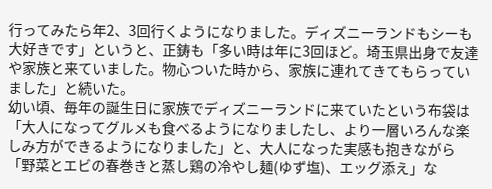行ってみたら年2、3回行くようになりました。ディズニーランドもシーも大好きです」というと、正鋳も「多い時は年に3回ほど。埼玉県出身で友達や家族と来ていました。物心ついた時から、家族に連れてきてもらっていました」と続いた。
幼い頃、毎年の誕生日に家族でディズニーランドに来ていたという布袋は「大人になってグルメも食べるようになりましたし、より一層いろんな楽しみ方ができるようになりました」と、大人になった実感も抱きながら「野菜とエビの春巻きと蒸し鶏の冷やし麺(ゆず塩)、エッグ添え」な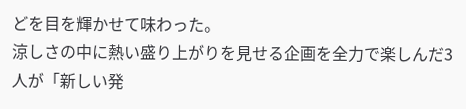どを目を輝かせて味わった。
涼しさの中に熱い盛り上がりを見せる企画を全力で楽しんだ3人が「新しい発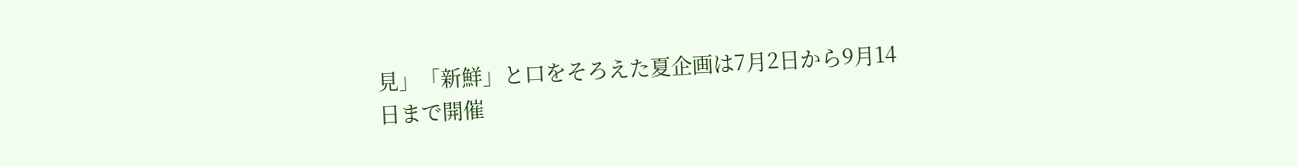見」「新鮮」と口をそろえた夏企画は7月2日から9月14日まで開催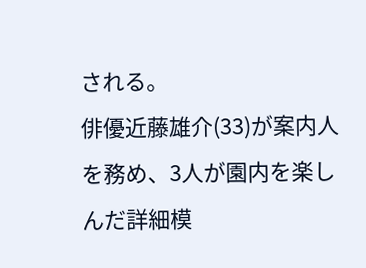される。
俳優近藤雄介(33)が案内人を務め、3人が園内を楽しんだ詳細模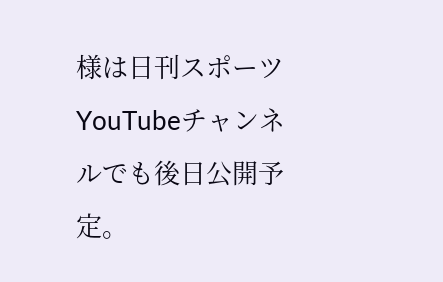様は日刊スポーツYouTubeチャンネルでも後日公開予定。